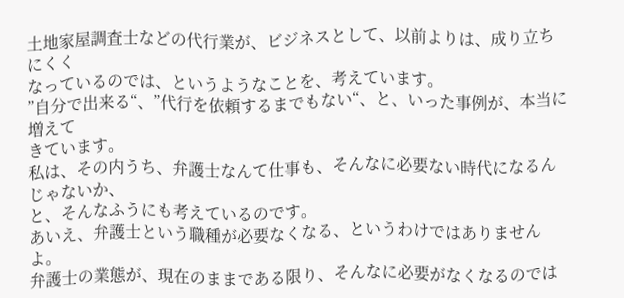土地家屋調査士などの代行業が、ビジネスとして、以前よりは、成り立ちにくく
なっているのでは、というようなことを、考えています。
”自分で出来る“、”代行を依頼するまでもない“、と、いった事例が、本当に増えて
きています。
私は、その内うち、弁護士なんて仕事も、そんなに必要ない時代になるんじゃないか、
と、そんなふうにも考えているのです。
あいえ、弁護士という職種が必要なくなる、というわけではありませんよ。
弁護士の業態が、現在のままである限り、そんなに必要がなくなるのでは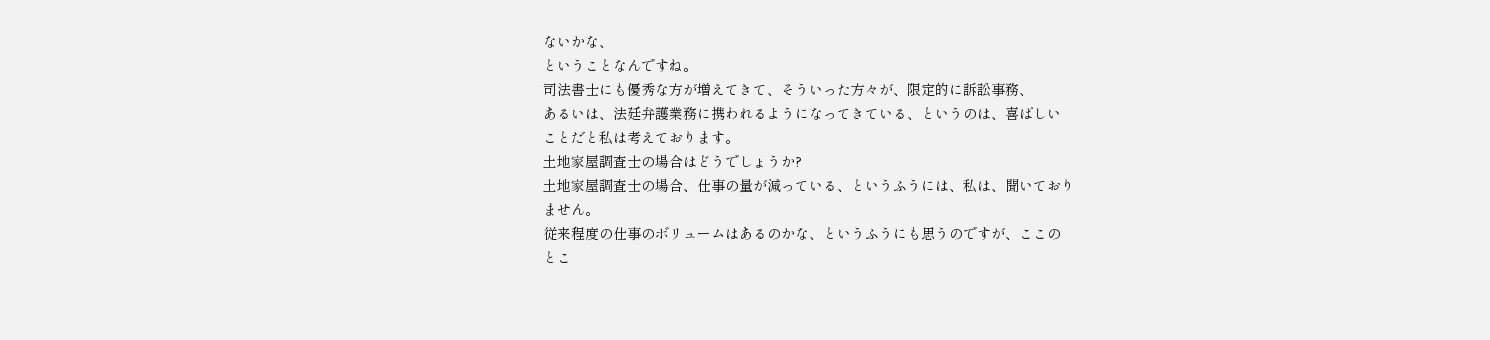ないかな、
ということなんですね。
司法書士にも優秀な方が増えてきて、そういった方々が、限定的に訴訟事務、
あるいは、法廷弁護業務に携われるようになってきている、というのは、喜ばしい
ことだと私は考えております。
土地家屋調査士の場合はどうでしょうか?
土地家屋調査士の場合、仕事の量が減っている、というふうには、私は、聞いており
ません。
従来程度の仕事のボリュームはあるのかな、というふうにも思うのですが、ここの
とこ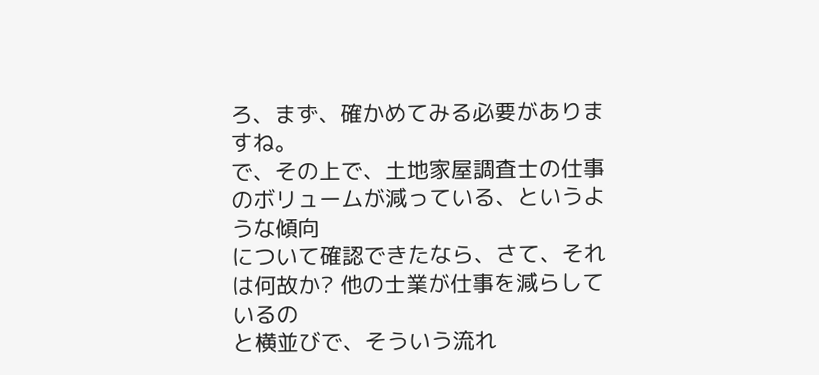ろ、まず、確かめてみる必要がありますね。
で、その上で、土地家屋調査士の仕事のボリュームが減っている、というような傾向
について確認できたなら、さて、それは何故か? 他の士業が仕事を減らしているの
と横並びで、そういう流れ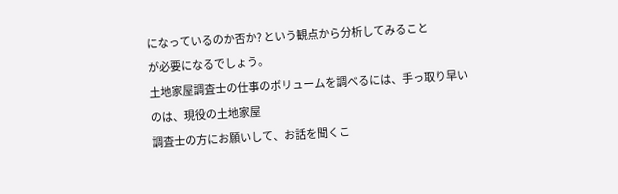になっているのか否か? という観点から分析してみること
が必要になるでしょう。
土地家屋調査士の仕事のボリュームを調べるには、手っ取り早いのは、現役の土地家屋
調査士の方にお願いして、お話を聞くこ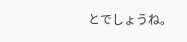とでしょうね。